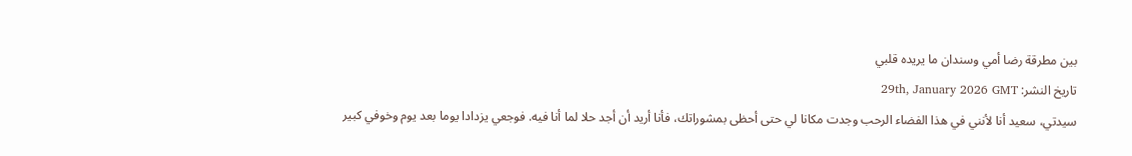بين مطرقة رضا أمي وسندان ما يريده قلبي
تاريخ النشر: 29th, January 2026 GMT
سيدتي، سعيد أنا لأنني في هذا الفضاء الرحب وجدت مكانا لي حتى أحظى بمشوراتك، فأنا أريد أن أجد حلا لما أنا فيه. فوجعي يزدادا يوما بعد يوم وخوفي كبير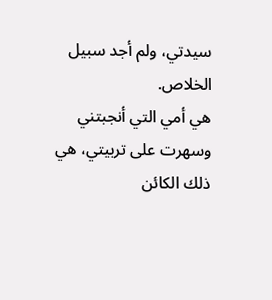سيدتي، ولم أجد سبيل الخلاص.
هي أمي التي أنجبتني وسهرت على تربيتي، هي ذلك الكائن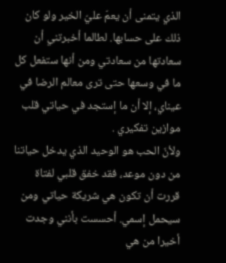الذي يتمنى أن يعمّ عليّ الخير ولو كان ذلك على حسابها. لطالما أخبرتني أن سعادتها من سعادتي ومن أنها ستفعل كل ما في وسعها حتى ترى معالم الرضا في عيناي، إلا أن ما إستجد في حياتي قلب موازين تفكيري .
ولأنّ الحب هو الوحيد الذي يدخل حياتنا من دون موعد، فقد خفق قلبي لفتاة قررت أن تكون هي شريكة حياتي ومن سيحمل إسمي. أحسست بأنني وجدت أخيرا من هي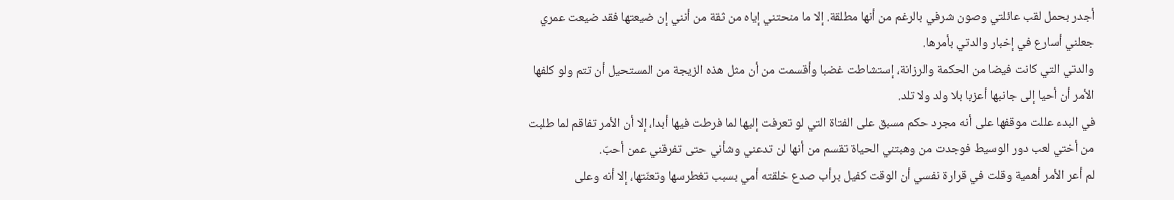أجدر بحمل لقب عائلتي وصون شرفي بالرغم من أنها مطلقة. إلا ما منحتني إياه من ثقة من أنني إن ضيعتها فقد ضيعت عمري جعلني أسارع في إخبار والدتي بأمرها.
والدتي التي كانت فيضا من الحكمة والرزانة، إستشاطت غضبا وأقسمت من أن مثل هذه الزيجة من المستحيل أن تتم ولو كلفها الأمر أن أحيا إلى جانبها أعزبا بلا ولد ولا تلد.
في البدء عللت موقفها على أنه مجرد حكم مسبق على الفتاة التي لو تعرفت إليها لما فرطت فيها أبدا، إلا أن الأمر تفاقم لما طلبت من أختي لعب دور الوسيط فوجدت من وهبتني الحياة تقسم من أنها لن تدعني وشأني حتى تفرقني عمن أحبّ.
لم أعر الأمر أهمية وقلت في قرارة نفسي أن الوقت كفيل برأب صدع خلقته أمي بسبب تغطرسها وتعنّتها، إلا أنه وعلى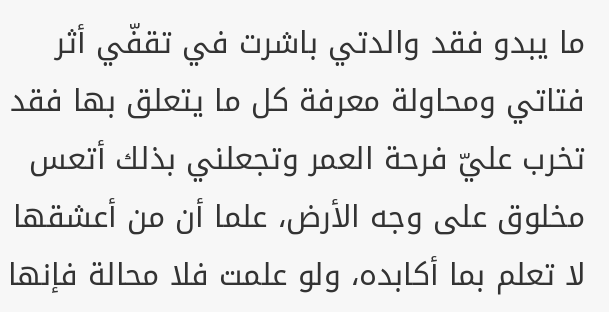ما يبدو فقد والدتي باشرت في تقفّي أثر فتاتي ومحاولة معرفة كل ما يتعلق بها فقد تخرب عليّ فرحة العمر وتجعلني بذلك أتعس مخلوق على وجه الأرض، علما أن من أعشقها لا تعلم بما أكابده، ولو علمت فلا محالة فإنها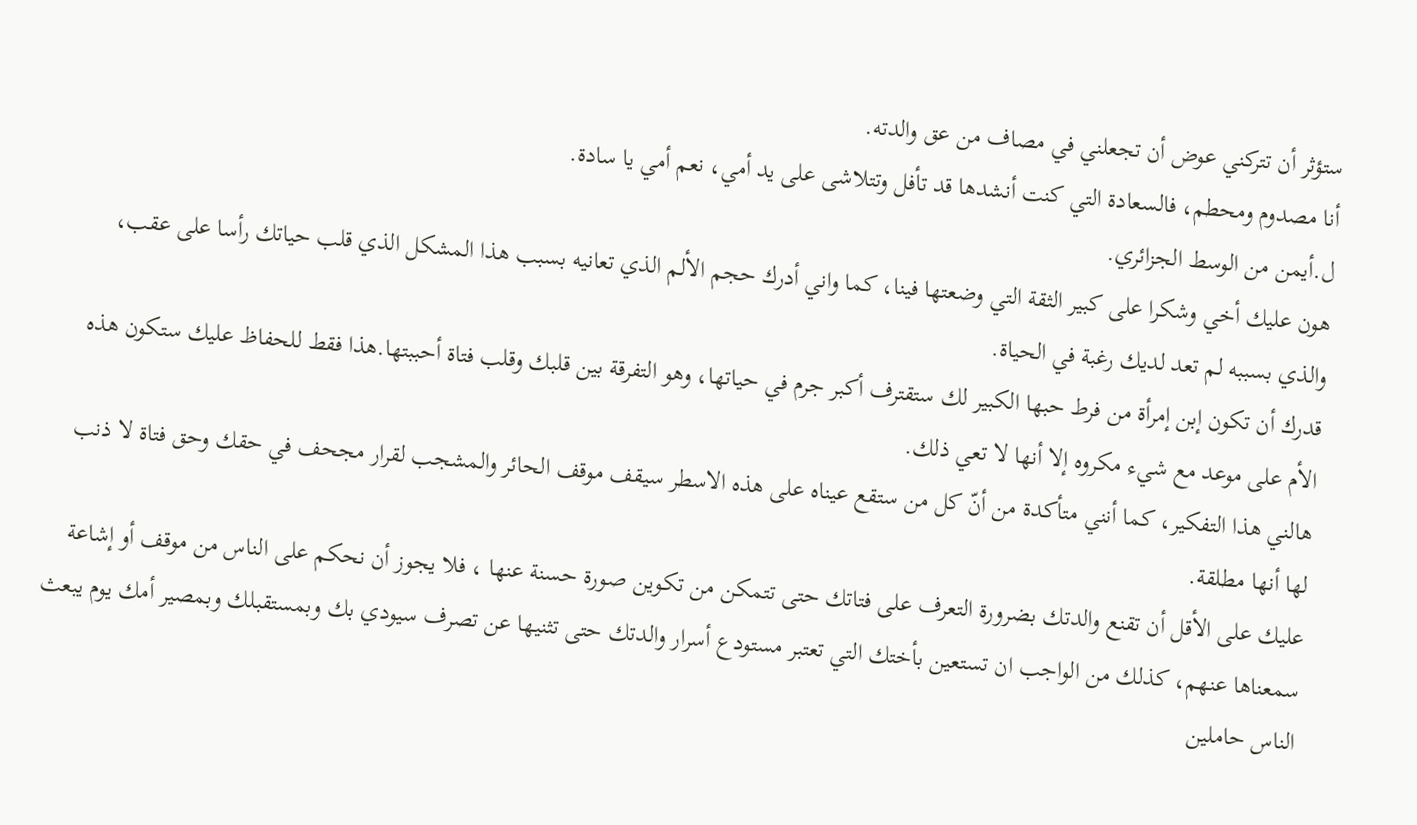ستؤثر أن تتركني عوض أن تجعلني في مصاف من عق والدته.
أنا مصدوم ومحطم، فالسعادة التي كنت أنشدها قد تأفل وتتلاشى على يد أمي، نعم أمي يا سادة.
ل.أيمن من الوسط الجزائري.
هون عليك أخي وشكرا على كبير الثقة التي وضعتها فينا، كما واني أدرك حجم الألم الذي تعانيه بسبب هذا المشكل الذي قلب حياتك رأسا على عقب، والذي بسببه لم تعد لديك رغبة في الحياة.
قدرك أن تكون إبن إمرأة من فرط حبها الكبير لك ستقترف أكبر جرم في حياتها، وهو التفرقة بين قلبك وقلب فتاة أحببتها.هذا فقط للحفاظ عليك ستكون هذه الأم على موعد مع شيء مكروه إلا أنها لا تعي ذلك.
هالني هذا التفكير، كما أنني متأكدة من أنّ كل من ستقع عيناه على هذه الاسطر سيقف موقف الحائر والمشجب لقرار مجحف في حقك وحق فتاة لا ذنب لها أنها مطلقة.
عليك على الأقل أن تقنع والدتك بضرورة التعرف على فتاتك حتى تتمكن من تكوين صورة حسنة عنها ، فلا يجوز أن نحكم على الناس من موقف أو إشاعة سمعناها عنهم، كذلك من الواجب ان تستعين بأختك التي تعتبر مستودع أسرار والدتك حتى تثنيها عن تصرف سيودي بك وبمستقبلك وبمصير أمك يوم يبعث الناس حاملين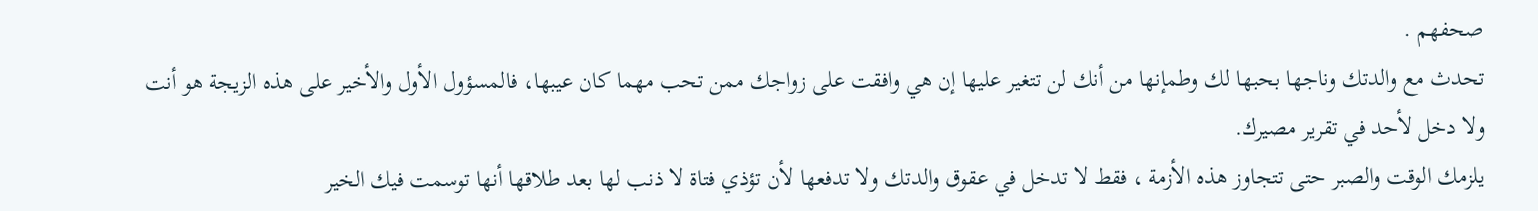صحفهم .
تحدث مع والدتك وناجها بحبها لك وطمإنها من أنك لن تتغير عليها إن هي وافقت على زواجك ممن تحب مهما كان عيبها، فالمسؤول الأول والأخير على هذه الزيجة هو أنت ولا دخل لأحد في تقرير مصيرك.
يلزمك الوقت والصبر حتى تتجاوز هذه الأزمة ، فقط لا تدخل في عقوق والدتك ولا تدفعها لأن تؤذي فتاة لا ذنب لها بعد طلاقها أنها توسمت فيك الخير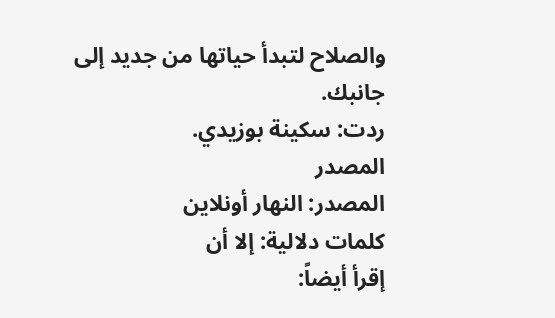والصلاح لتبدأ حياتها من جديد إلى جانبك.
ردت: سكينة بوزيدي.
المصدر
المصدر: النهار أونلاين
كلمات دلالية: إلا أن
إقرأ أيضاً: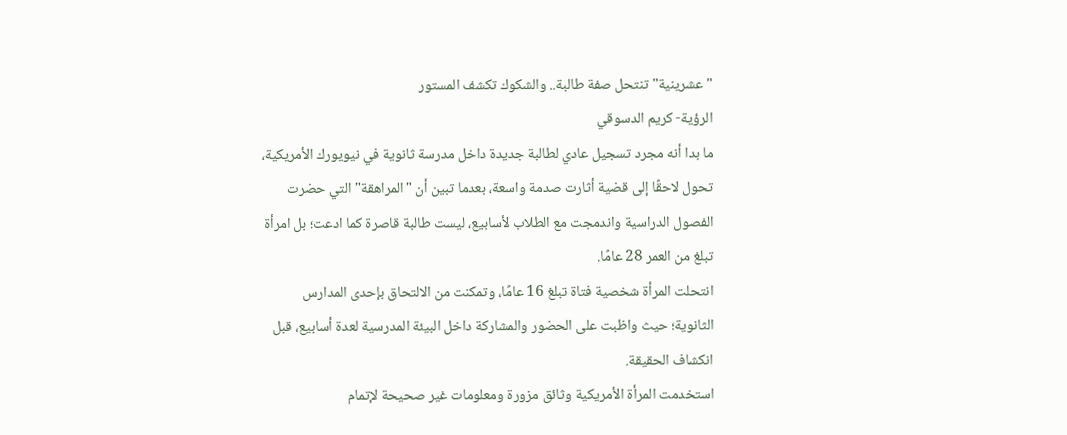"عشرينية" تنتحل صفة طالبة.. والشكوك تكشف المستور
الرؤية- كريم الدسوقي
ما بدا أنه مجرد تسجيل عادي لطالبة جديدة داخل مدرسة ثانوية في نيويورك الأمريكية، تحول لاحقًا إلى قضية أثارت صدمة واسعة، بعدما تبين أن "المراهقة" التي حضرت الفصول الدراسية واندمجت مع الطلاب لأسابيع، ليست طالبة قاصرة كما ادعت؛ بل امرأة تبلغ من العمر 28 عامًا.
انتحلت المرأة شخصية فتاة تبلغ 16 عامًا، وتمكنت من الالتحاق بإحدى المدارس الثانوية؛ حيث واظبت على الحضور والمشاركة داخل البيئة المدرسية لعدة أسابيع، قبل انكشاف الحقيقة.
استخدمت المرأة الأمريكية وثائق مزورة ومعلومات غير صحيحة لإتمام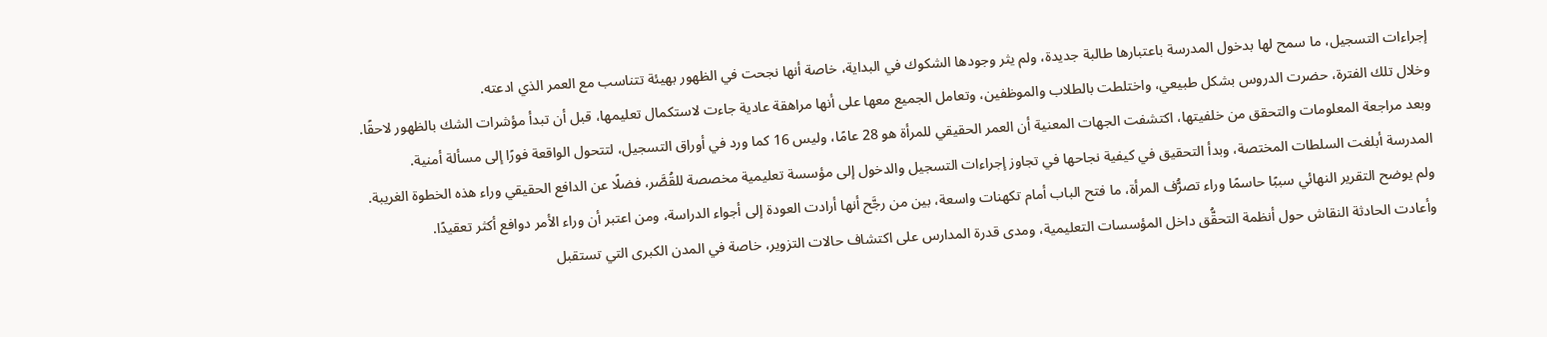إجراءات التسجيل، ما سمح لها بدخول المدرسة باعتبارها طالبة جديدة، ولم يثر وجودها الشكوك في البداية، خاصة أنها نجحت في الظهور بهيئة تتناسب مع العمر الذي ادعته.
وخلال تلك الفترة، حضرت الدروس بشكل طبيعي، واختلطت بالطلاب والموظفين، وتعامل الجميع معها على أنها مراهقة عادية جاءت لاستكمال تعليمها، قبل أن تبدأ مؤشرات الشك بالظهور لاحقًا.
وبعد مراجعة المعلومات والتحقق من خلفيتها، اكتشفت الجهات المعنية أن العمر الحقيقي للمرأة هو 28 عامًا، وليس 16 كما ورد في أوراق التسجيل، لتتحول الواقعة فورًا إلى مسألة أمنية.
المدرسة أبلغت السلطات المختصة، وبدأ التحقيق في كيفية نجاحها في تجاوز إجراءات التسجيل والدخول إلى مؤسسة تعليمية مخصصة للقُصَّر، فضلًا عن الدافع الحقيقي وراء هذه الخطوة الغريبة.
ولم يوضح التقرير النهائي سببًا حاسمًا وراء تصرُّف المرأة، ما فتح الباب أمام تكهنات واسعة، بين من رجَّح أنها أرادت العودة إلى أجواء الدراسة، ومن اعتبر أن وراء الأمر دوافع أكثر تعقيدًا.
وأعادت الحادثة النقاش حول أنظمة التحقُّق داخل المؤسسات التعليمية، ومدى قدرة المدارس على اكتشاف حالات التزوير، خاصة في المدن الكبرى التي تستقبل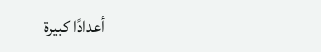أعدادًا كبيرة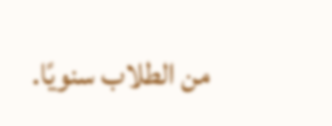من الطلاب سنويًا.